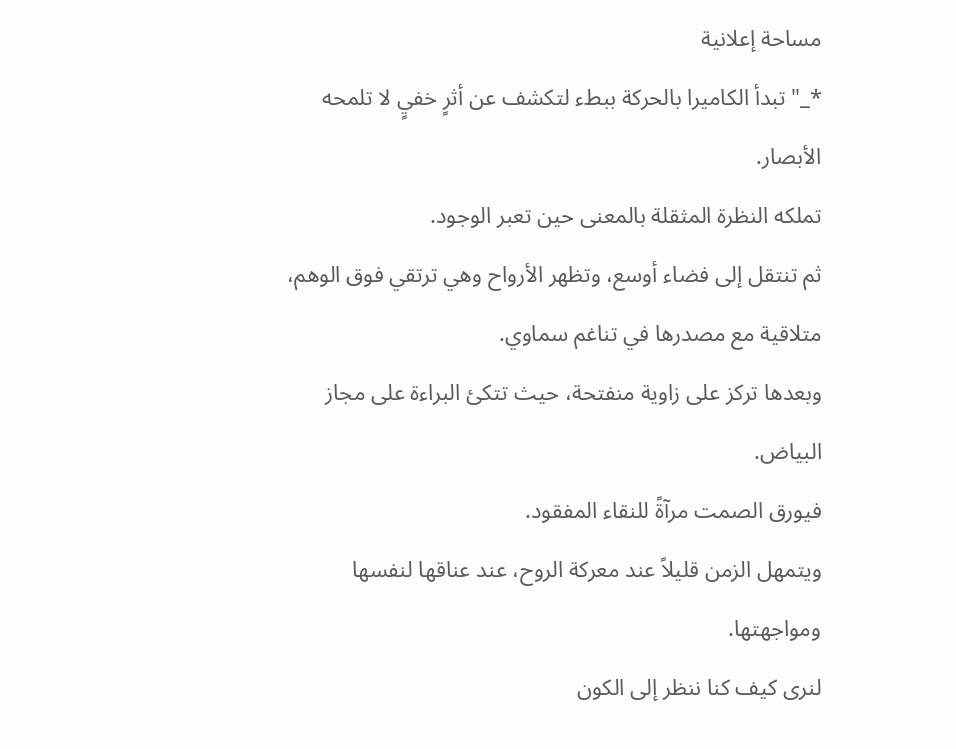مساحة إعلانية
*_"تبدأ الكاميرا بالحركة ببطء لتكشف عن أثرٍ خفيٍ لا تلمحه الأبصار.
تملكه النظرة المثقلة بالمعنى حين تعبر الوجود.
ثم تنتقل إلى فضاء أوسع، وتظهر الأرواح وهي ترتقي فوق الوهم،
متلاقية مع مصدرها في تناغم سماوي.
وبعدها تركز على زاوية منفتحة، حيث تتكئ البراءة على مجاز البياض.
فيورق الصمت مرآةً للنقاء المفقود.
ويتمهل الزمن قليلاً عند معركة الروح، عند عناقها لنفسها ومواجهتها.
لنرى كيف كنا ننظر إلى الكون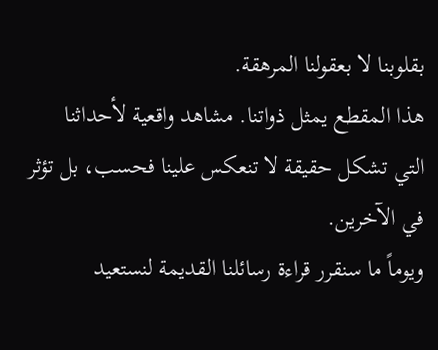بقلوبنا لا بعقولنا المرهقة.
هذا المقطع يمثل ذواتنا. مشاهد واقعية لأحداثنا
التي تشكل حقيقة لا تنعكس علينا فحسب، بل تؤثر في الآخرين.
ويوماً ما سنقرر قراءة رسائلنا القديمة لنستعيد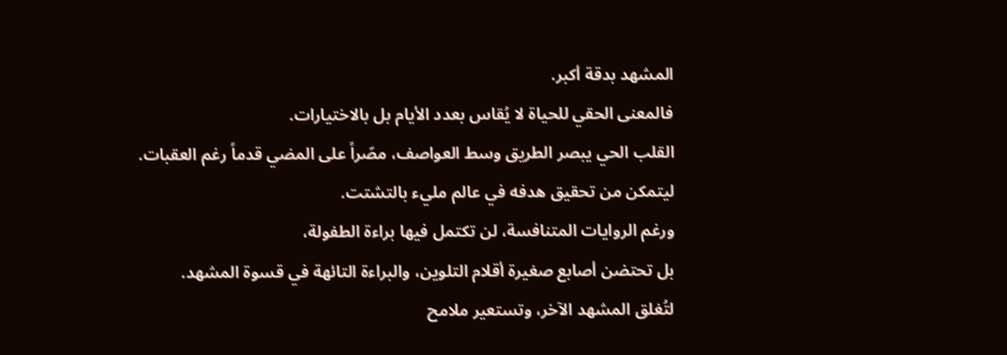المشهد بدقة أكبر.
فالمعنى الحقي للحياة لا يُقاس بعدد الأيام بل بالاختيارات.
القلب الحي يبصر الطريق وسط العواصف، مصّراً على المضي قدماً رغم العقبات.
ليتمكن من تحقيق هدفه في عالم مليء بالتشتت.
ورغم الروايات المتنافسة، لن تكتمل فيها براءة الطفولة،
بل تحتضن أصابع صغيرة أقلام التلوين، والبراءة التائهة في قسوة المشهد.
لتُغلق المشهد الآخر، وتستعير ملامح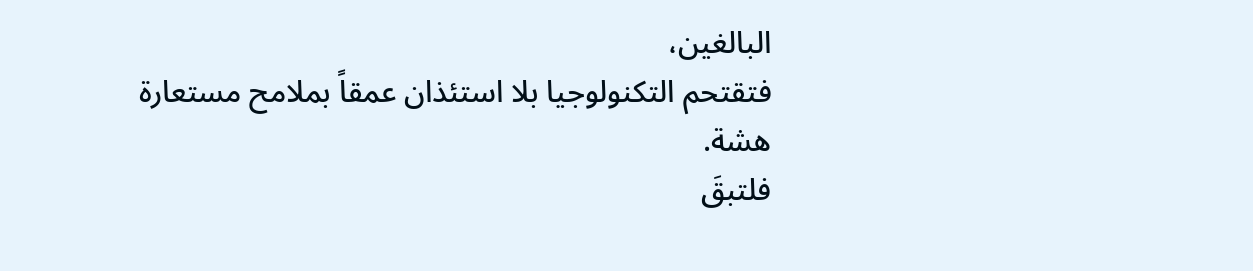البالغين،
فتقتحم التكنولوجيا بلا استئذان عمقاً بملامح مستعارة هشة.
فلتبقَ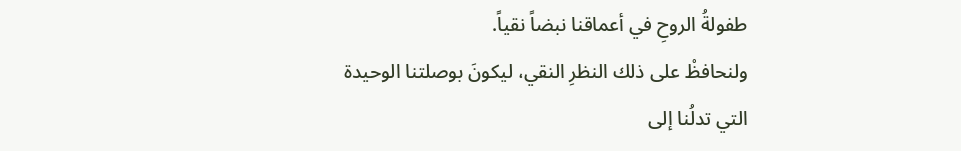طفولةُ الروحِ في أعماقنا نبضاً نقياً.
ولنحافظْ على ذلك النظرِ النقي، ليكونَ بوصلتنا الوحيدة
التي تدلُنا إلى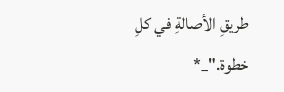طريقِ الأصالةِ في كلِ خطوة."_*